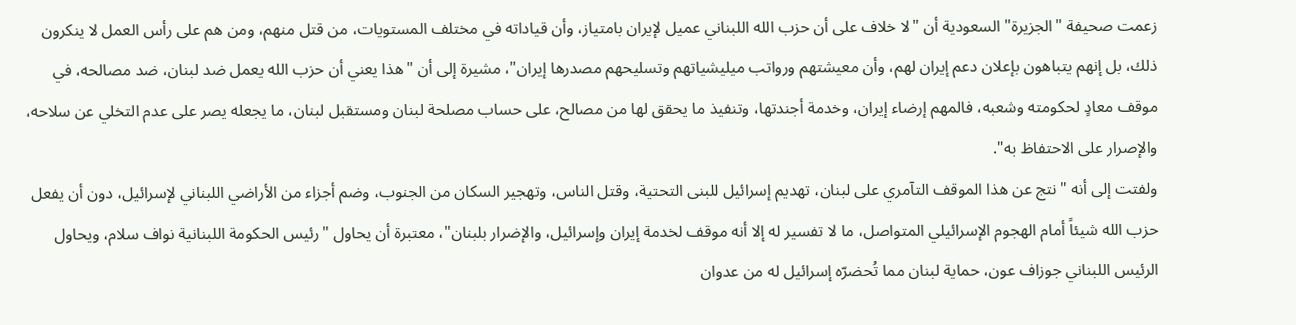زعمت صحيفة "الجزيرة" السعودية أن "لا خلاف على أن حزب الله اللبناني عميل لإيران بامتياز، وأن قياداته في مختلف المستويات، من قتل منهم، ومن هم على رأس العمل لا ينكرون ذلك، بل إنهم يتباهون بإعلان دعم إيران لهم، وأن معيشتهم ورواتب ميليشياتهم وتسليحهم مصدرها إيران"، مشيرة إلى أن "هذا يعني أن حزب الله يعمل ضد لبنان، ضد مصالحه، في موقف معادٍ لحكومته وشعبه، فالمهم إرضاء إيران، وخدمة أجندتها، وتنفيذ ما يحقق لها من مصالح، على حساب مصلحة لبنان ومستقبل لبنان، ما يجعله يصر على عدم التخلي عن سلاحه، والإصرار على الاحتفاظ به".
ولفتت إلى أنه "نتج عن هذا الموقف التآمري على لبنان، تهديم إسرائيل للبنى التحتية، وقتل الناس، وتهجير السكان من الجنوب، وضم أجزاء من الأراضي اللبناني لإسرائيل، دون أن يفعل حزب الله شيئاً أمام الهجوم الإسرائيلي المتواصل، ما لا تفسير له إلا أنه موقف لخدمة إيران وإسرائيل، والإضرار بلبنان"، معتبرة أن يحاول "رئيس الحكومة اللبنانية نواف سلام، ويحاول الرئيس اللبناني جوزاف عون، حماية لبنان مما تُحضرّه إسرائيل له من عدوان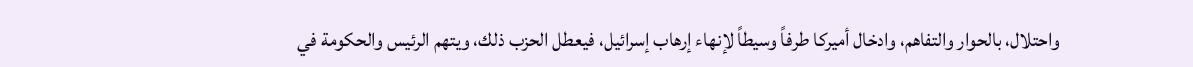واحتلال، بالحوار والتفاهم، وادخال أميركا طرفاً وسيطاً لإنهاء إرهاب إسرائيل، فيعطل الحزب ذلك، ويتهم الرئيس والحكومة في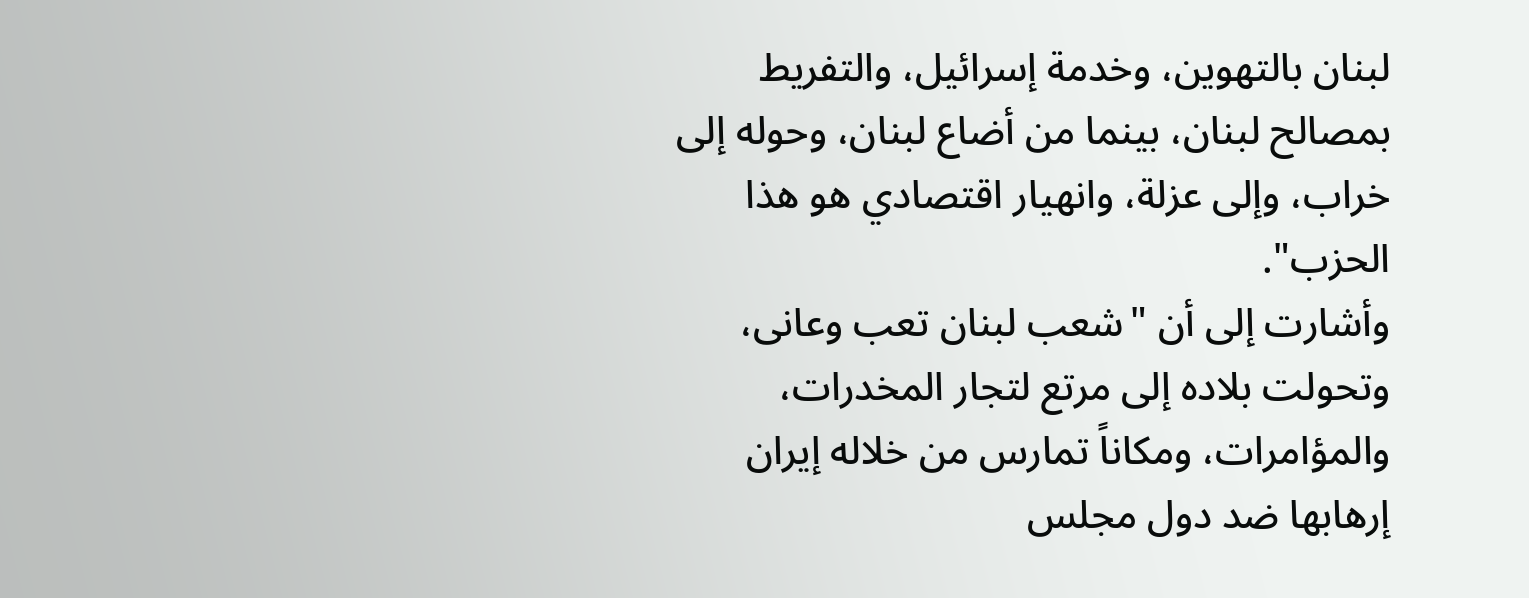لبنان بالتهوين، وخدمة إسرائيل، والتفريط بمصالح لبنان، بينما من أضاع لبنان، وحوله إلى خراب، وإلى عزلة، وانهيار اقتصادي هو هذا الحزب".
وأشارت إلى أن "شعب لبنان تعب وعانى، وتحولت بلاده إلى مرتع لتجار المخدرات، والمؤامرات، ومكاناً تمارس من خلاله إيران إرهابها ضد دول مجلس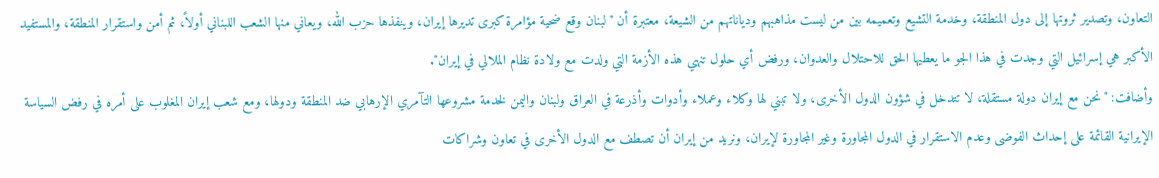التعاون، وتصدير ثروتها إلى دول المنطقة، وخدمة التشيع وتعميمه بين من ليست مذاهبهم ودياناتهم من الشيعة، معتبرة أن "لبنان وقع ضحية مؤامرة كبرى تديرها إيران، وينفذها حزب الله، ويعاني منها الشعب اللبناني أولاً، ثم أمن واستقرار المنطقة، والمستفيد الأكبر هي إسرائيل التي وجدت في هذا الجو ما يعطيها الحق للاحتلال والعدوان، ورفض أي حلول تنهي هذه الأزمة التي ولدت مع ولادة نظام الملالي في إيران".
وأضافت: "نحن مع إيران دولة مستقلة، لا تتدخل في شؤون الدول الأخرى، ولا تبني لها وكلاء وعملاء وأدوات وأذرعة في العراق ولبنان واليمن لخدمة مشروعها التآمري الإرهابي ضد المنطقة ودولها، ومع شعب إيران المغلوب على أمره في رفض السياسة الإيرانية القائمة على إحداث الفوضى وعدم الاستقرار في الدول المجاورة وغير المجاورة لإيران، ونريد من إيران أن تصطف مع الدول الأخرى في تعاون وشراكات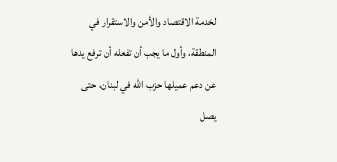لخدمة الاقتصاد والأمن والاستقرار في المنطقة، وأول ما يجب أن تفعله أن ترفع يدها عن دعم عميلها حزب الله في لبنان، حتى يصل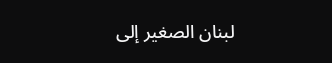لبنان الصغير إلى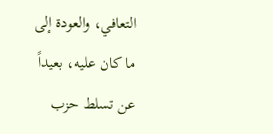التعافي، والعودة إلى ما كان عليه، بعيداً عن تسلط حزب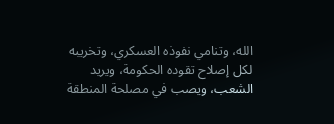الله، وتنامي نفوذه العسكري، وتخريبه لكل إصلاح تقوده الحكومة، ويريد الشعب، ويصب في مصلحة المنطقة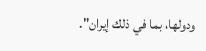ودولها، بما في ذلك إيران".